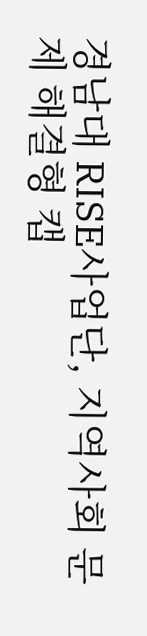경남대 RISE사업단, 지역사회 문제 해결형 캡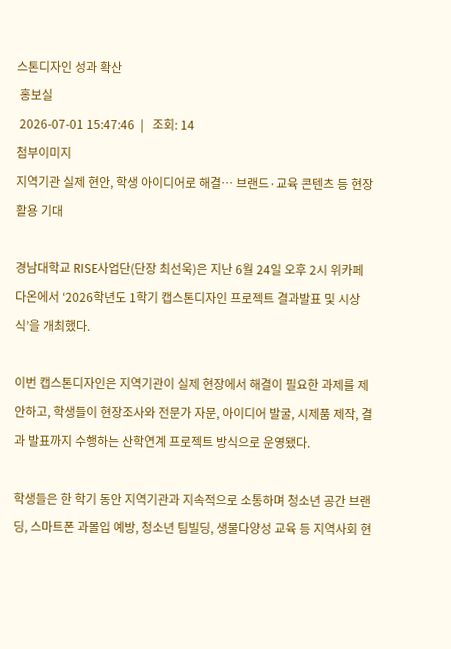스톤디자인 성과 확산
 홍보실
 2026-07-01 15:47:46  |   조회: 14
첨부이미지
지역기관 실제 현안, 학생 아이디어로 해결… 브랜드·교육 콘텐츠 등 현장 활용 기대

경남대학교 RISE사업단(단장 최선욱)은 지난 6월 24일 오후 2시 위카페다온에서 ‘2026학년도 1학기 캡스톤디자인 프로젝트 결과발표 및 시상식’을 개최했다.

이번 캡스톤디자인은 지역기관이 실제 현장에서 해결이 필요한 과제를 제안하고, 학생들이 현장조사와 전문가 자문, 아이디어 발굴, 시제품 제작, 결과 발표까지 수행하는 산학연계 프로젝트 방식으로 운영됐다.

학생들은 한 학기 동안 지역기관과 지속적으로 소통하며 청소년 공간 브랜딩, 스마트폰 과몰입 예방, 청소년 팀빌딩, 생물다양성 교육 등 지역사회 현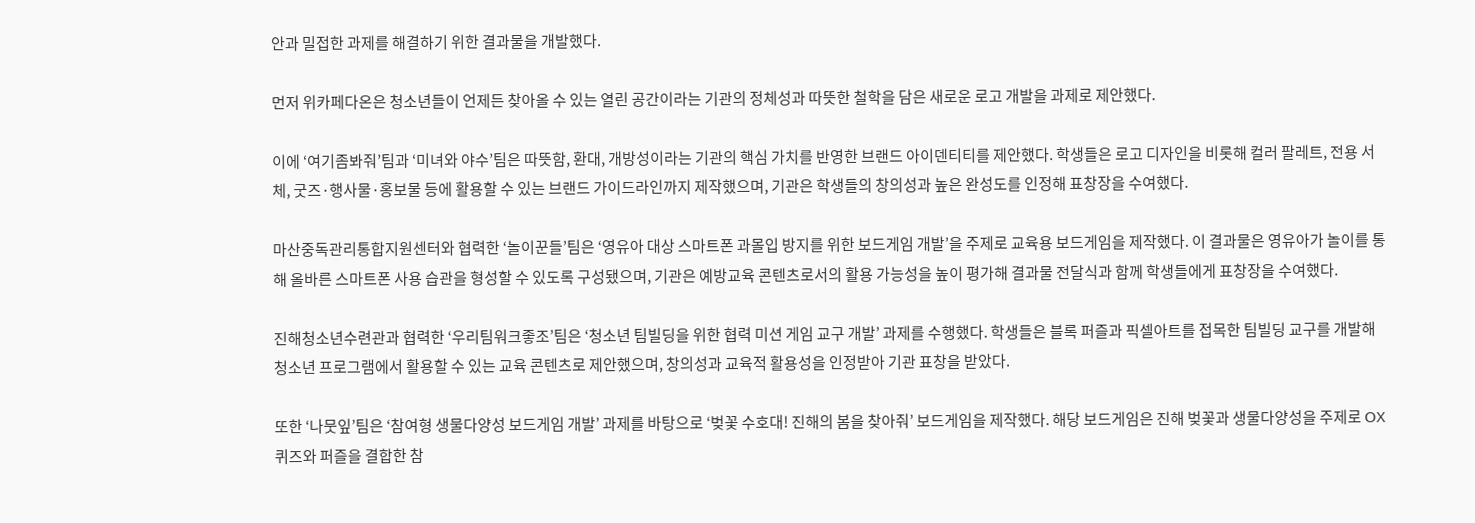안과 밀접한 과제를 해결하기 위한 결과물을 개발했다.

먼저 위카페다온은 청소년들이 언제든 찾아올 수 있는 열린 공간이라는 기관의 정체성과 따뜻한 철학을 담은 새로운 로고 개발을 과제로 제안했다.

이에 ‘여기좀봐줘’팀과 ‘미녀와 야수’팀은 따뜻함, 환대, 개방성이라는 기관의 핵심 가치를 반영한 브랜드 아이덴티티를 제안했다. 학생들은 로고 디자인을 비롯해 컬러 팔레트, 전용 서체, 굿즈·행사물·홍보물 등에 활용할 수 있는 브랜드 가이드라인까지 제작했으며, 기관은 학생들의 창의성과 높은 완성도를 인정해 표창장을 수여했다.

마산중독관리통합지원센터와 협력한 ‘놀이꾼들’팀은 ‘영유아 대상 스마트폰 과몰입 방지를 위한 보드게임 개발’을 주제로 교육용 보드게임을 제작했다. 이 결과물은 영유아가 놀이를 통해 올바른 스마트폰 사용 습관을 형성할 수 있도록 구성됐으며, 기관은 예방교육 콘텐츠로서의 활용 가능성을 높이 평가해 결과물 전달식과 함께 학생들에게 표창장을 수여했다.

진해청소년수련관과 협력한 ‘우리팀워크좋조’팀은 ‘청소년 팀빌딩을 위한 협력 미션 게임 교구 개발’ 과제를 수행했다. 학생들은 블록 퍼즐과 픽셀아트를 접목한 팀빌딩 교구를 개발해 청소년 프로그램에서 활용할 수 있는 교육 콘텐츠로 제안했으며, 창의성과 교육적 활용성을 인정받아 기관 표창을 받았다.

또한 ‘나뭇잎’팀은 ‘참여형 생물다양성 보드게임 개발’ 과제를 바탕으로 ‘벚꽃 수호대! 진해의 봄을 찾아줘’ 보드게임을 제작했다. 해당 보드게임은 진해 벚꽃과 생물다양성을 주제로 OX 퀴즈와 퍼즐을 결합한 참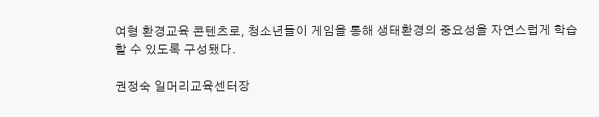여형 환경교육 콘텐츠로, 청소년들이 게임을 통해 생태환경의 중요성을 자연스럽게 학습할 수 있도록 구성됐다.

권정숙 일머리교육센터장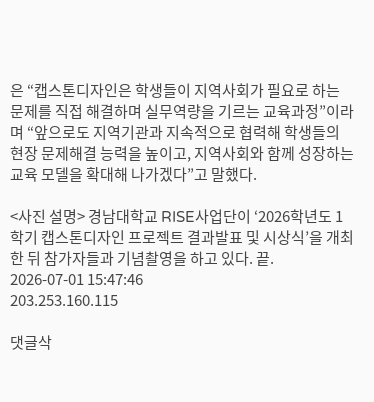은 “캡스톤디자인은 학생들이 지역사회가 필요로 하는 문제를 직접 해결하며 실무역량을 기르는 교육과정”이라며 “앞으로도 지역기관과 지속적으로 협력해 학생들의 현장 문제해결 능력을 높이고, 지역사회와 함께 성장하는 교육 모델을 확대해 나가겠다”고 말했다.

<사진 설명> 경남대학교 RISE사업단이 ‘2026학년도 1학기 캡스톤디자인 프로젝트 결과발표 및 시상식’을 개최한 뒤 참가자들과 기념촬영을 하고 있다. 끝.
2026-07-01 15:47:46
203.253.160.115

댓글삭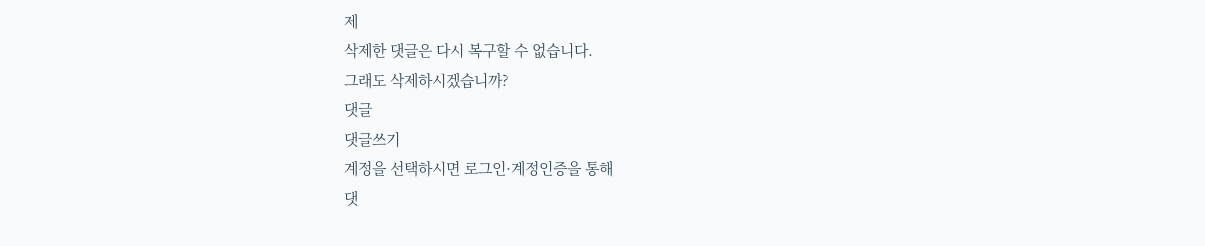제
삭제한 댓글은 다시 복구할 수 없습니다.
그래도 삭제하시겠습니까?
댓글
댓글쓰기
계정을 선택하시면 로그인·계정인증을 통해
댓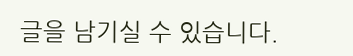글을 남기실 수 있습니다.